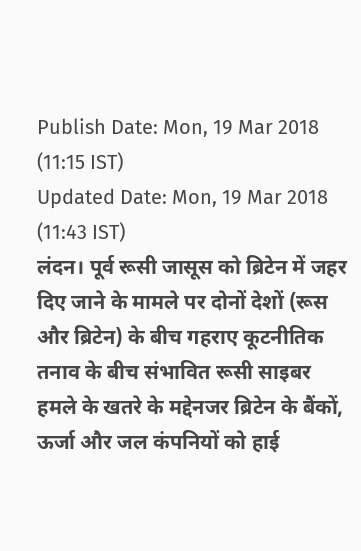Publish Date: Mon, 19 Mar 2018 (11:15 IST)
Updated Date: Mon, 19 Mar 2018 (11:43 IST)
लंदन। पूर्व रूसी जासूस को ब्रिटेन में जहर दिए जाने के मामले पर दोनों देशों (रूस और ब्रिटेन) के बीच गहराए कूटनीतिक तनाव के बीच संभावित रूसी साइबर हमले के खतरे के मद्देनजर ब्रिटेन के बैंकों, ऊर्जा और जल कंपनियों को हाई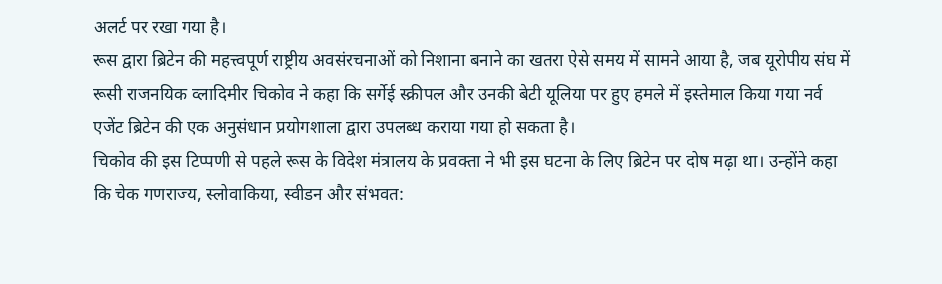अलर्ट पर रखा गया है।
रूस द्वारा ब्रिटेन की महत्त्वपूर्ण राष्ट्रीय अवसंरचनाओं को निशाना बनाने का खतरा ऐसे समय में सामने आया है, जब यूरोपीय संघ में रूसी राजनयिक व्लादिमीर चिकोव ने कहा कि सर्गेई स्क्रीपल और उनकी बेटी यूलिया पर हुए हमले में इस्तेमाल किया गया नर्व एजेंट ब्रिटेन की एक अनुसंधान प्रयोगशाला द्वारा उपलब्ध कराया गया हो सकता है।
चिकोव की इस टिप्पणी से पहले रूस के विदेश मंत्रालय के प्रवक्ता ने भी इस घटना के लिए ब्रिटेन पर दोष मढ़ा था। उन्होंने कहा कि चेक गणराज्य, स्लोवाकिया, स्वीडन और संभवत: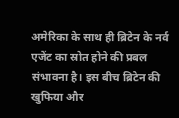अमेरिका के साथ ही ब्रिटेन के नर्व एजेंट का स्रोत होने की प्रबल संभावना है। इस बीच ब्रिटेन की खुफिया और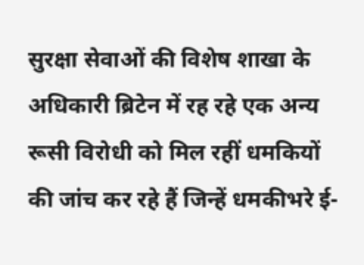सुरक्षा सेवाओं की विशेष शाखा के अधिकारी ब्रिटेन में रह रहे एक अन्य रूसी विरोधी को मिल रहीं धमकियों की जांच कर रहे हैं जिन्हें धमकीभरे ई-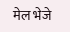मेल भेजे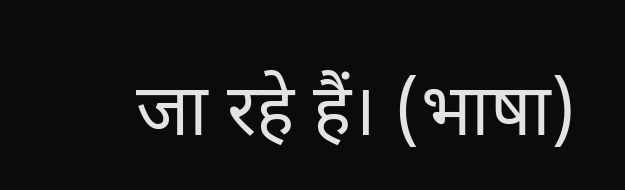जा रहे हैं। (भाषा)